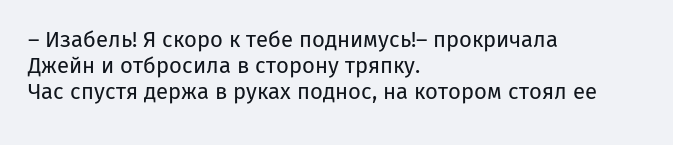– Изабель! Я скоро к тебе поднимусь!– прокричала Джейн и отбросила в сторону тряпку.
Час спустя держа в руках поднос, на котором стоял ее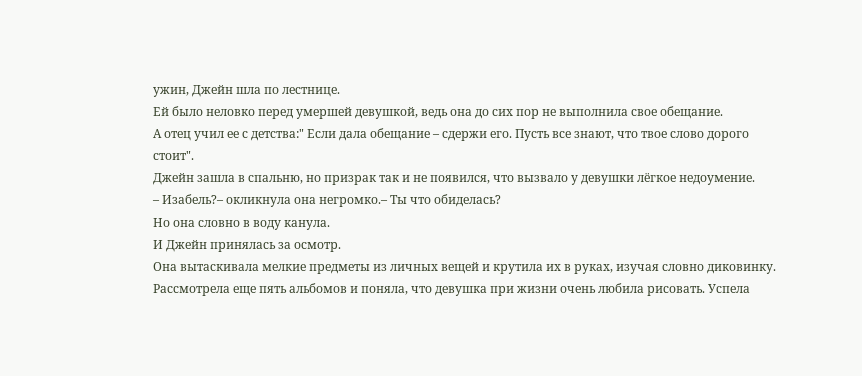ужин, Джейн шла по лестнице.
Ей было неловко перед умершей девушкой, ведь она до сих пор не выполнила свое обещание.
А отец учил ее с детства:" Если дала обещание – сдержи его. Пусть все знают, что твое слово дорого стоит".
Джейн зашла в спальню, но призрак так и не появился, что вызвало у девушки лёгкое недоумение.
– Изабель?– окликнула она негромко.– Ты что обиделась?
Но она словно в воду канула.
И Джейн принялась за осмотр.
Она вытаскивала мелкие предметы из личных вещей и крутила их в руках, изучая словно диковинку. Рассмотрела еще пять альбомов и поняла, что девушка при жизни очень любила рисовать. Успела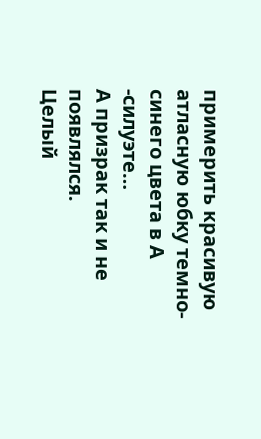примерить красивую атласную юбку темно-синего цвета в А -силуэте…
А призрак так и не появлялся.
Целый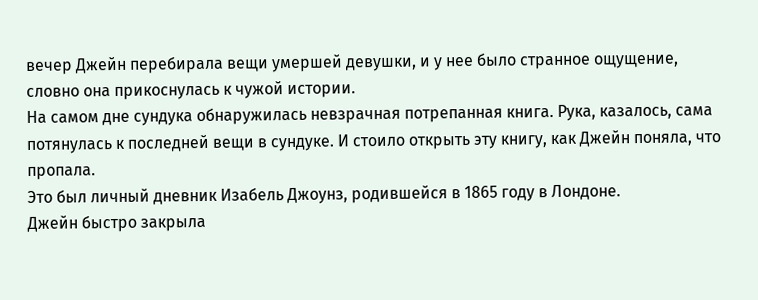вечер Джейн перебирала вещи умершей девушки, и у нее было странное ощущение, словно она прикоснулась к чужой истории.
На самом дне сундука обнаружилась невзрачная потрепанная книга. Рука, казалось, сама потянулась к последней вещи в сундуке. И стоило открыть эту книгу, как Джейн поняла, что пропала.
Это был личный дневник Изабель Джоунз, родившейся в 1865 году в Лондоне.
Джейн быстро закрыла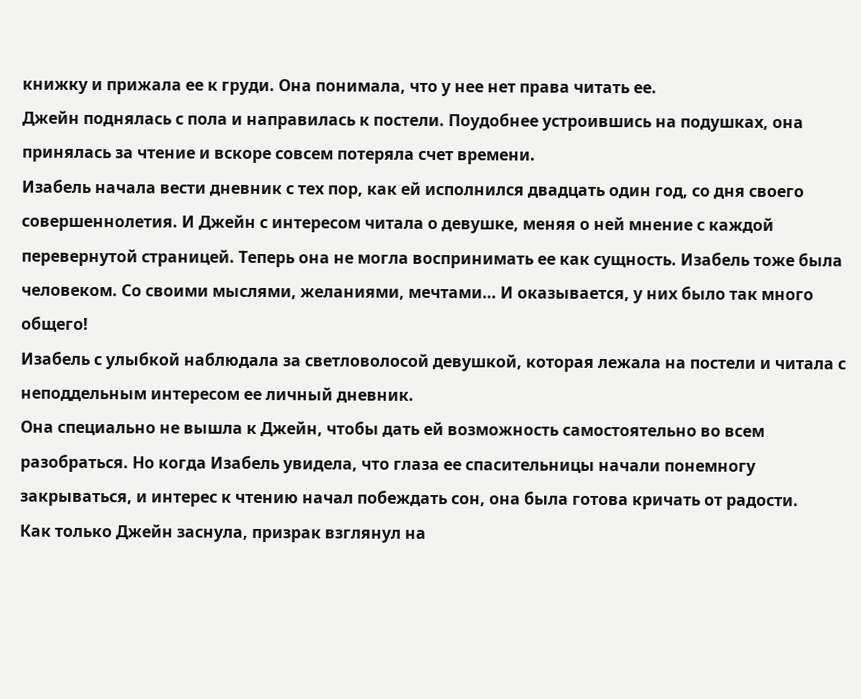книжку и прижала ее к груди. Она понимала, что у нее нет права читать ее.
Джейн поднялась с пола и направилась к постели. Поудобнее устроившись на подушках, она принялась за чтение и вскоре совсем потеряла счет времени.
Изабель начала вести дневник с тех пор, как ей исполнился двадцать один год, со дня своего совершеннолетия. И Джейн с интересом читала о девушке, меняя о ней мнение с каждой перевернутой страницей. Теперь она не могла воспринимать ее как сущность. Изабель тоже была человеком. Со своими мыслями, желаниями, мечтами… И оказывается, у них было так много общего!
Изабель с улыбкой наблюдала за светловолосой девушкой, которая лежала на постели и читала с неподдельным интересом ее личный дневник.
Она специально не вышла к Джейн, чтобы дать ей возможность самостоятельно во всем разобраться. Но когда Изабель увидела, что глаза ее спасительницы начали понемногу закрываться, и интерес к чтению начал побеждать сон, она была готова кричать от радости.
Как только Джейн заснула, призрак взглянул на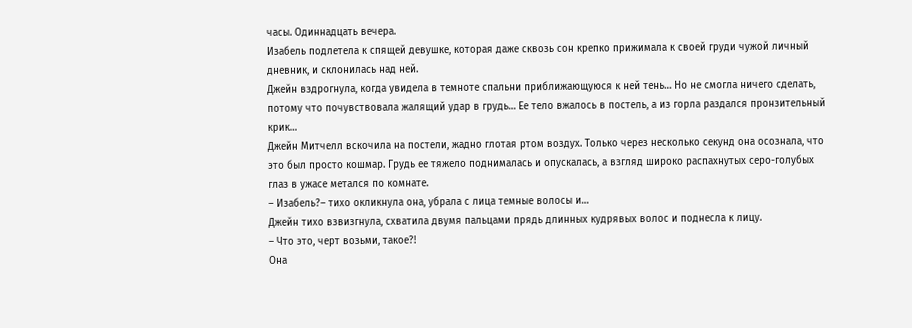часы. Одиннадцать вечера.
Изабель подлетела к спящей девушке, которая даже сквозь сон крепко прижимала к своей груди чужой личный дневник, и склонилась над ней.
Джейн вздрогнула, когда увидела в темноте спальни приближающуюся к ней тень… Но не смогла ничего сделать, потому что почувствовала жалящий удар в грудь… Ее тело вжалось в постель, а из горла раздался пронзительный крик…
Джейн Митчелл вскочила на постели, жадно глотая ртом воздух. Только через несколько секунд она осознала, что это был просто кошмар. Грудь ее тяжело поднималась и опускалась, а взгляд широко распахнутых серо-голубых глаз в ужасе метался по комнате.
– Изабель?– тихо окликнула она, убрала с лица темные волосы и…
Джейн тихо взвизгнула, схватила двумя пальцами прядь длинных кудрявых волос и поднесла к лицу.
– Что это, черт возьми, такое?!
Она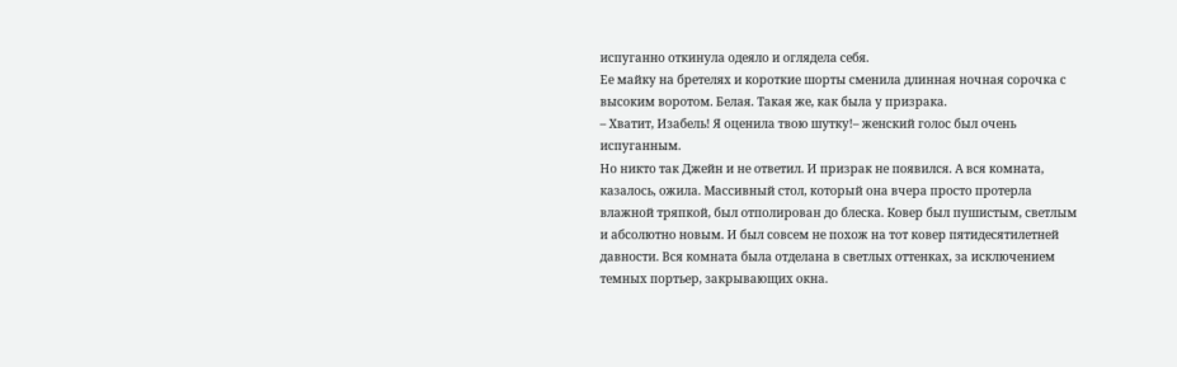испуганно откинула одеяло и оглядела себя.
Ее майку на бретелях и короткие шорты сменила длинная ночная сорочка с высоким воротом. Белая. Такая же, как была у призрака.
– Хватит, Изабель! Я оценила твою шутку!– женский голос был очень испуганным.
Но никто так Джейн и не ответил. И призрак не появился. А вся комната, казалось, ожила. Массивный стол, который она вчера просто протерла влажной тряпкой, был отполирован до блеска. Ковер был пушистым, светлым и абсолютно новым. И был совсем не похож на тот ковер пятидесятилетней давности. Вся комната была отделана в светлых оттенках, за исключением темных портьер, закрывающих окна.